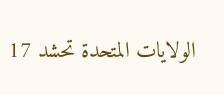الولايات المتحدة تحشد 17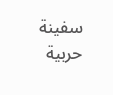سفينة حربية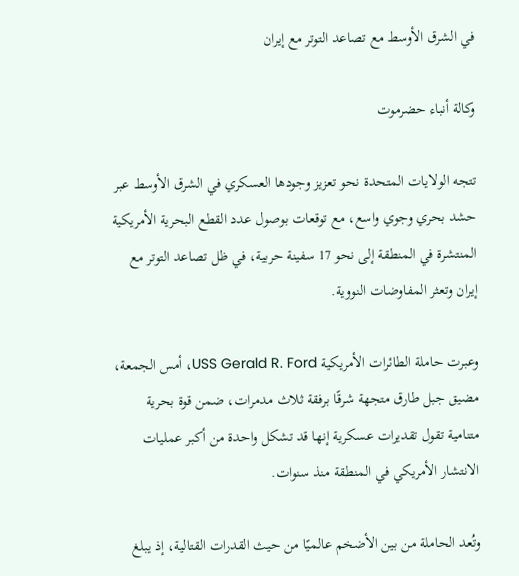في الشرق الأوسط مع تصاعد التوتر مع إيران

وكالة أنباء حضرموت

تتجه الولايات المتحدة نحو تعزيز وجودها العسكري في الشرق الأوسط عبر حشد بحري وجوي واسع، مع توقعات بوصول عدد القطع البحرية الأمريكية المنتشرة في المنطقة إلى نحو 17 سفينة حربية، في ظل تصاعد التوتر مع إيران وتعثر المفاوضات النووية.

وعبرت حاملة الطائرات الأمريكية USS Gerald R. Ford، أمس الجمعة، مضيق جبل طارق متجهة شرقًا برفقة ثلاث مدمرات، ضمن قوة بحرية متنامية تقول تقديرات عسكرية إنها قد تشكل واحدة من أكبر عمليات الانتشار الأمريكي في المنطقة منذ سنوات.

وتُعد الحاملة من بين الأضخم عالميًا من حيث القدرات القتالية، إذ يبلغ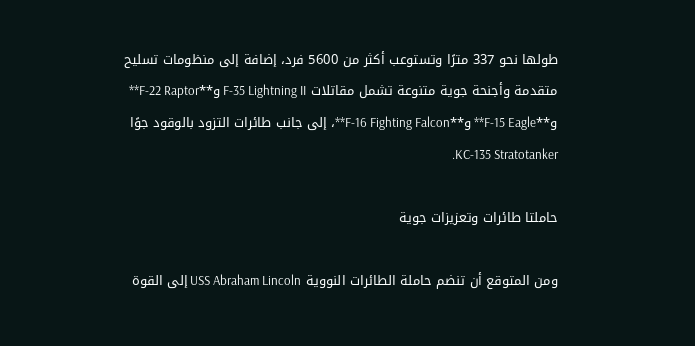طولها نحو 337 مترًا وتستوعب أكثر من 5600 فرد، إضافة إلى منظومات تسليح متقدمة وأجنحة جوية متنوعة تشمل مقاتلات F-35 Lightning II و**F-22 Raptor** و**F-15 Eagle** و**F-16 Fighting Falcon**، إلى جانب طائرات التزود بالوقود جوًا KC-135 Stratotanker.

حاملتا طائرات وتعزيزات جوية

ومن المتوقع أن تنضم حاملة الطائرات النووية USS Abraham Lincoln إلى القوة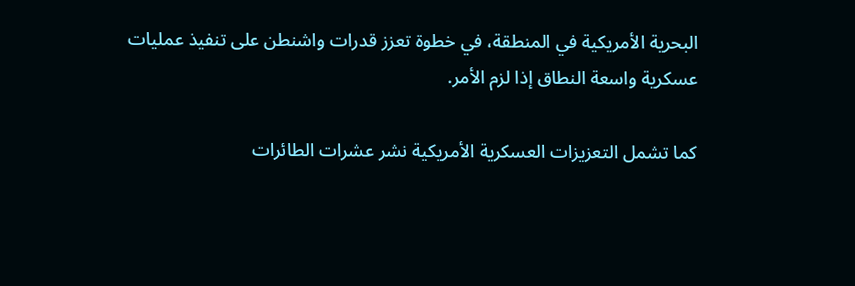البحرية الأمريكية في المنطقة، في خطوة تعزز قدرات واشنطن على تنفيذ عمليات عسكرية واسعة النطاق إذا لزم الأمر.

كما تشمل التعزيزات العسكرية الأمريكية نشر عشرات الطائرات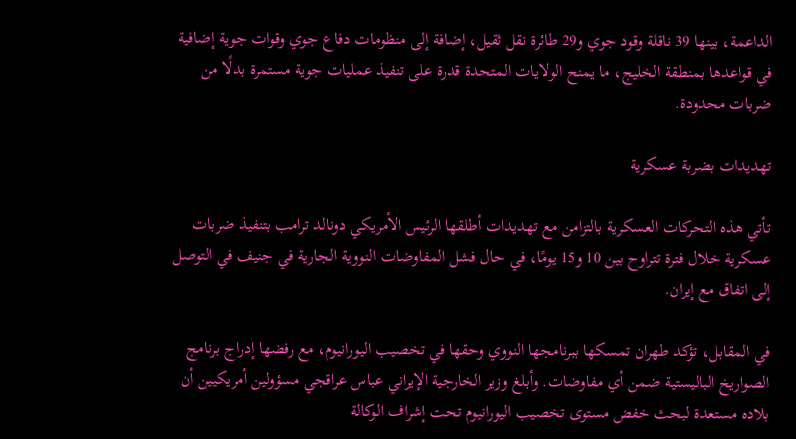الداعمة، بينها 39 ناقلة وقود جوي و29 طائرة نقل ثقيل، إضافة إلى منظومات دفاع جوي وقوات جوية إضافية في قواعدها بمنطقة الخليج، ما يمنح الولايات المتحدة قدرة على تنفيذ عمليات جوية مستمرة بدلًا من ضربات محدودة.

تهديدات بضربة عسكرية

تأتي هذه التحركات العسكرية بالتزامن مع تهديدات أطلقها الرئيس الأمريكي دونالد ترامب بتنفيذ ضربات عسكرية خلال فترة تتراوح بين 10 و15 يومًا، في حال فشل المفاوضات النووية الجارية في جنيف في التوصل إلى اتفاق مع إيران.

في المقابل، تؤكد طهران تمسكها ببرنامجها النووي وحقها في تخصيب اليورانيوم، مع رفضها إدراج برنامج الصواريخ الباليستية ضمن أي مفاوضات. وأبلغ وزير الخارجية الإيراني عباس عراقجي مسؤولين أمريكيين أن بلاده مستعدة لبحث خفض مستوى تخصيب اليورانيوم تحت إشراف الوكالة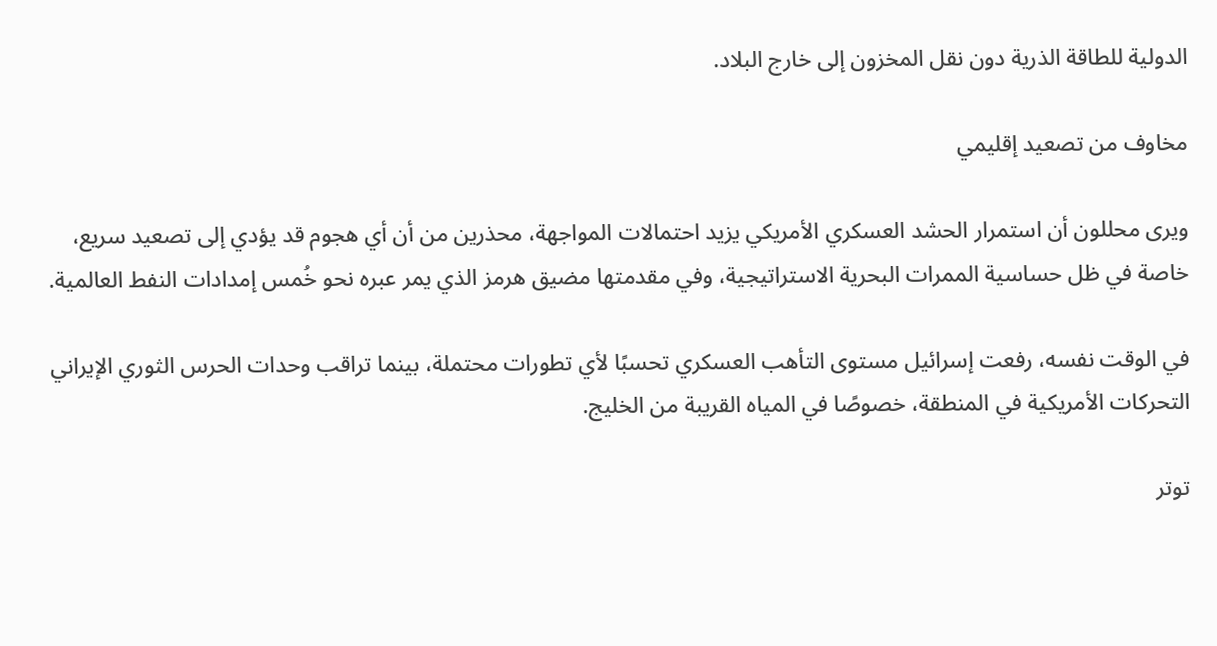الدولية للطاقة الذرية دون نقل المخزون إلى خارج البلاد.

مخاوف من تصعيد إقليمي

ويرى محللون أن استمرار الحشد العسكري الأمريكي يزيد احتمالات المواجهة، محذرين من أن أي هجوم قد يؤدي إلى تصعيد سريع، خاصة في ظل حساسية الممرات البحرية الاستراتيجية، وفي مقدمتها مضيق هرمز الذي يمر عبره نحو خُمس إمدادات النفط العالمية.

في الوقت نفسه، رفعت إسرائيل مستوى التأهب العسكري تحسبًا لأي تطورات محتملة، بينما تراقب وحدات الحرس الثوري الإيراني التحركات الأمريكية في المنطقة، خصوصًا في المياه القريبة من الخليج.

توتر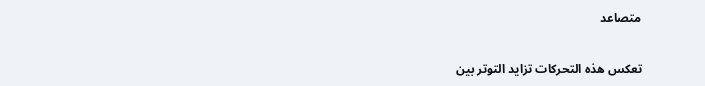متصاعد

تعكس هذه التحركات تزايد التوتر بين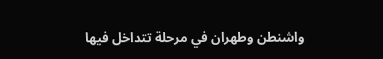واشنطن وطهران في مرحلة تتداخل فيها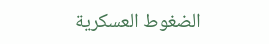الضغوط العسكرية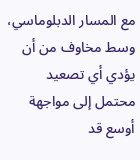مع المسار الدبلوماسي، وسط مخاوف من أن يؤدي أي تصعيد محتمل إلى مواجهة أوسع قد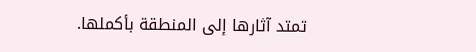تمتد آثارها إلى المنطقة بأكملها.